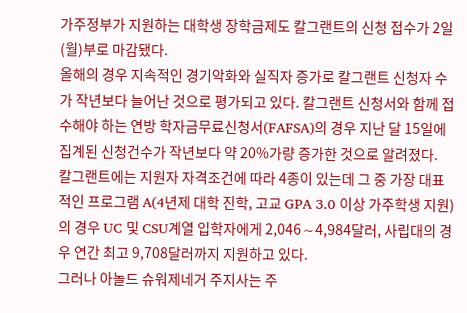가주정부가 지원하는 대학생 장학금제도 칼그랜트의 신청 접수가 2일(월)부로 마감됐다.
올해의 경우 지속적인 경기악화와 실직자 증가로 칼그랜트 신청자 수가 작년보다 늘어난 것으로 평가되고 있다. 칼그랜트 신청서와 함께 접수해야 하는 연방 학자금무료신청서(FAFSA)의 경우 지난 달 15일에 집계된 신청건수가 작년보다 약 20%가량 증가한 것으로 알려졌다.
칼그랜트에는 지원자 자격조건에 따라 4종이 있는데 그 중 가장 대표적인 프로그램 A(4년제 대학 진학, 고교 GPA 3.0 이상 가주학생 지원)의 경우 UC 및 CSU계열 입학자에게 2,046∼4,984달러, 사립대의 경우 연간 최고 9,708달러까지 지원하고 있다.
그러나 아놀드 슈워제네거 주지사는 주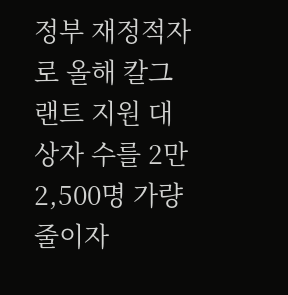정부 재정적자로 올해 칼그랜트 지원 대상자 수를 2만2,500명 가량 줄이자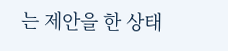는 제안을 한 상태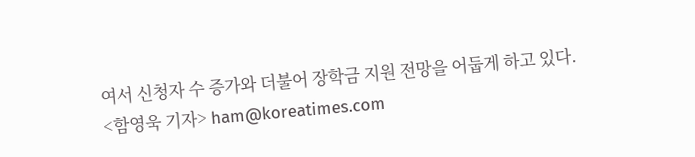여서 신청자 수 증가와 더불어 장학금 지원 전망을 어둡게 하고 있다.
<함영욱 기자> ham@koreatimes.com